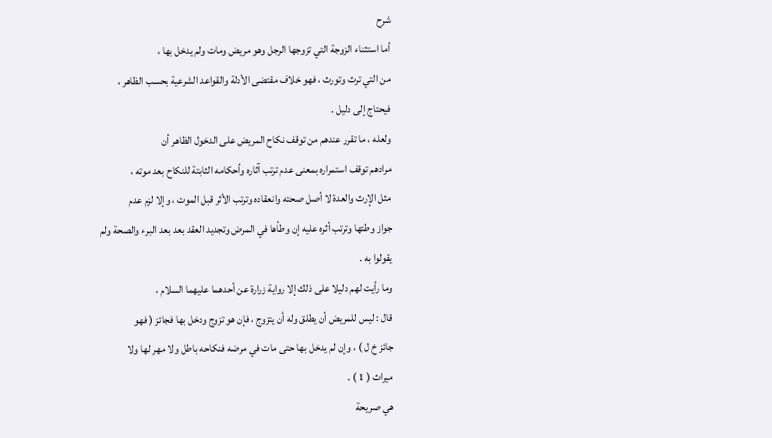شرح
أما استثناء الزوجة التي تزوجها الرجل وهو مريض ومات ولم يدخل بها ،
من التي ترث وتورث ، فهو خلاف مقتضى الأدلة والقواعد الشرعية بحسب الظاهر ،
فيحتاج إلى دليل .
ولعله ، ما تقرر عندهم من توقف نكاح المريض على الدخول الظاهر أن
مرادهم توقف استمراره بمعنى عدم ترتب آثاره وأحكامه الثابتة للنكاح بعد موته ،
مثل الإرث والعدة لا أصل صحته وانعقاده وترتب الأثر قبل الموت ، وإلا لزم عدم
جواز وطئها وترتب أثره عليه إن وطأها في المرض وتجديد العقد بعد بعد البرء والصحة ولم
يقولوا به .
وما رأيت لهم دليلا على ذلك إلا رواية زرارة عن أحدهما عليهما السلام ،
قال : ليس للمريض أن يطلق وله أن يتزوج ، فإن هو تزوج ودخل بها فجائز ( فهو
جائز خ ل ) ، وإن لم يدخل بها حتى مات في مرضه فنكاحه باطل ولا مهر لها ولا
ميراث ( 1 ) .
هي صريحة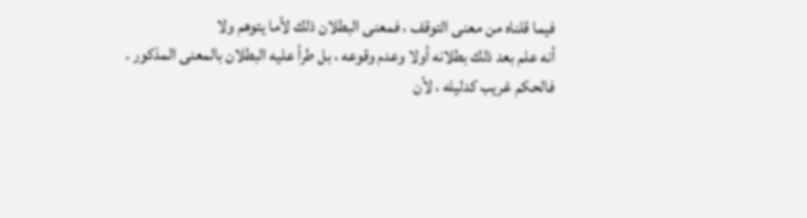فيما قلناه من معنى التوقف ، فمعنى البطلان ذلك لأما يتوهم ولا
أنه علم بعد ذلك بطلانه أولا وعدم وقوعه ، بل طرأ عليه البطلان بالمعنى المذكور .
فالحكم غريب كدليله ، لأن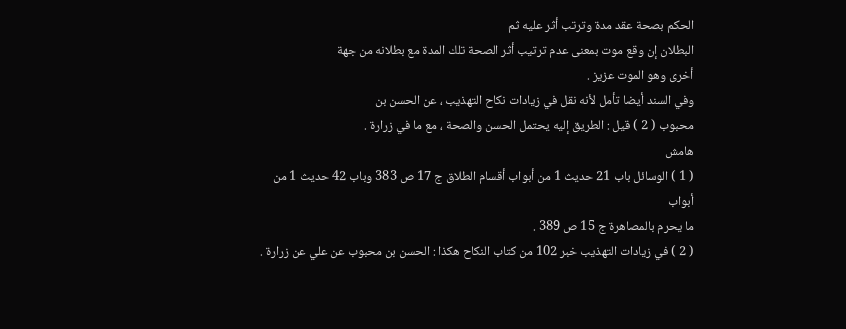الحكم بصحة عقد مدة وترتب أثر عليه ثم
البطلان إن وقع موت بمعنى عدم ترتيب أثر الصحة تلك المدة مع بطلانه من جهة
أخرى وهو الموت عزيز .
وفي السند أيضا تأمل لأنه نقل في زيادات نكاح التهذيب ، عن الحسن بن
محبوب ( 2 ) قيل : الطريق إليه يحتمل الحسن والصحة ، مع ما في زرارة .
هامش
( 1 ) الوسائل باب 21 حديث 1 من أبواب أقسام الطلاق ج 17 ص 383 وباب 42 حديث 1 من أبواب
ما يحرم بالمصاهرة ج 15 ص 389 .
( 2 ) في زيادات التهذيب خبر 102 من كتاب النكاح هكذا : الحسن بن محبوب عن علي عن زرارة .